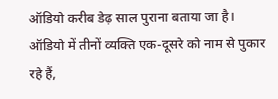ऑडियो करीब डेढ़ साल पुराना बताया जा है। ऑडियो में तीनों व्यक्ति एक-दूसरे को नाम से पुकार रहे हैं,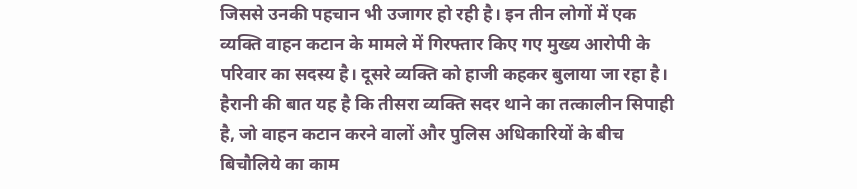जिससे उनकी पहचान भी उजागर हो रही है। इन तीन लोगों में एक व्यक्ति वाहन कटान के मामले में गिरफ्तार किए गए मुख्य आरोपी के परिवार का सदस्य है। दूसरे व्यक्ति को हाजी कहकर बुलाया जा रहा है। हैरानी की बात यह है कि तीसरा व्यक्ति सदर थाने का तत्कालीन सिपाही है, जो वाहन कटान करने वालों और पुलिस अधिकारियों के बीच बिचौलिये का काम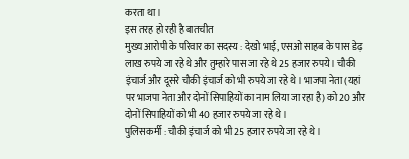करता था।
इस तरह हो रही है बातचीत
मुख्य आरोपी के परिवार का सदस्य : देखो भाई, एसओ साहब के पास डेढ़ लाख रुपये जा रहे थे और तुम्हारे पास जा रहे थे 25 हजार रुपये। चौकी इंचार्ज और दूसरे चौकी इंचार्ज को भी रुपये जा रहे थे। भाजपा नेता (यहां पर भाजपा नेता और दोनों सिपाहियों का नाम लिया जा रहा है) को 20 और दोनों सिपाहियों को भी 40 हजार रुपये जा रहे थे।
पुलिसकर्मी : चौकी इंचार्ज को भी 25 हजार रुपये जा रहे थे।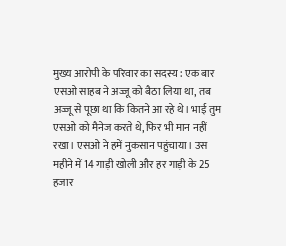मुख्य आरोपी के परिवार का सदस्य : एक बार एसओ साहब ने अज्जू को बैठा लिया था, तब अज्जू से पूछा था कि कितने आ रहे थे। भाई तुम एसओ को मैनेज करते थे, फिर भी मान नहीं रखा। एसओ ने हमें नुकसान पहुंचाया। उस महीने में 14 गाड़ी खोली और हर गाड़ी के 25 हजार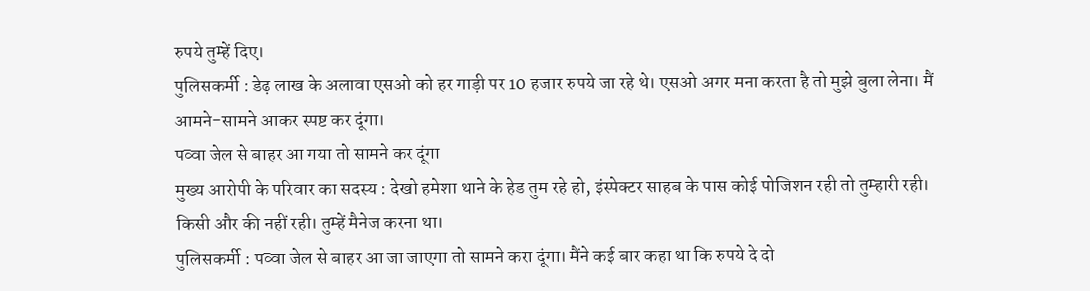रुपये तुम्हें दिए।
पुलिसकर्मी : डेढ़ लाख के अलावा एसओ को हर गाड़ी पर 10 हजार रुपये जा रहे थे। एसओ अगर मना करता है तो मुझे बुला लेना। मैं आमने-सामने आकर स्पष्ट कर दूंगा।
पव्वा जेल से बाहर आ गया तो सामने कर दूंगा
मुख्य आरोपी के परिवार का सदस्य : देखो हमेशा थाने के हेड तुम रहे हो, इंस्पेक्टर साहब के पास कोई पोजिशन रही तो तुम्हारी रही। किसी और की नहीं रही। तुम्हें मैनेज करना था।
पुलिसकर्मी : पव्वा जेल से बाहर आ जा जाएगा तो सामने करा दूंगा। मैंने कई बार कहा था कि रुपये दे दो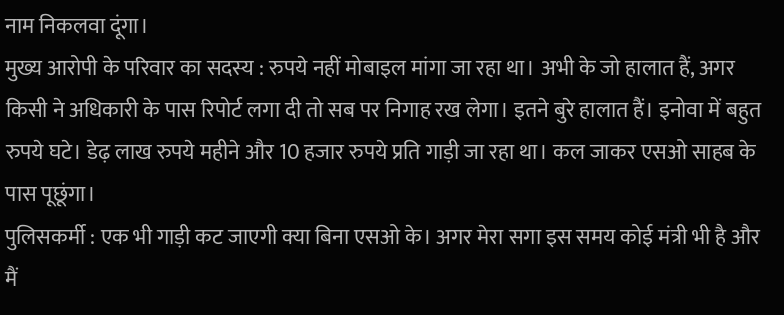नाम निकलवा दूंगा।
मुख्य आरोपी के परिवार का सदस्य : रुपये नहीं मोबाइल मांगा जा रहा था। अभी के जो हालात हैं, अगर किसी ने अधिकारी के पास रिपोर्ट लगा दी तो सब पर निगाह रख लेगा। इतने बुरे हालात हैं। इनोवा में बहुत रुपये घटे। डेढ़ लाख रुपये महीने और 10 हजार रुपये प्रति गाड़ी जा रहा था। कल जाकर एसओ साहब के पास पूछूंगा।
पुलिसकर्मी : एक भी गाड़ी कट जाएगी क्या बिना एसओ के। अगर मेरा सगा इस समय कोई मंत्री भी है और मैं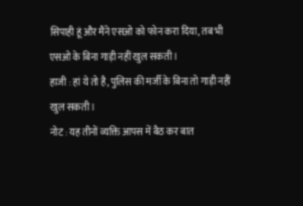सिपाही हूं और मैंने एसओ को फोन करा दिया, तब भी एसओ के बिना गाड़ी नहीं खुल सकती।
हाजी : हां ये तो है, पुलिस की मर्जी के बिना तो गाड़ी नहीं खुल सकती।
नोट : यह तीनों व्यक्ति आपस में बैठ कर बात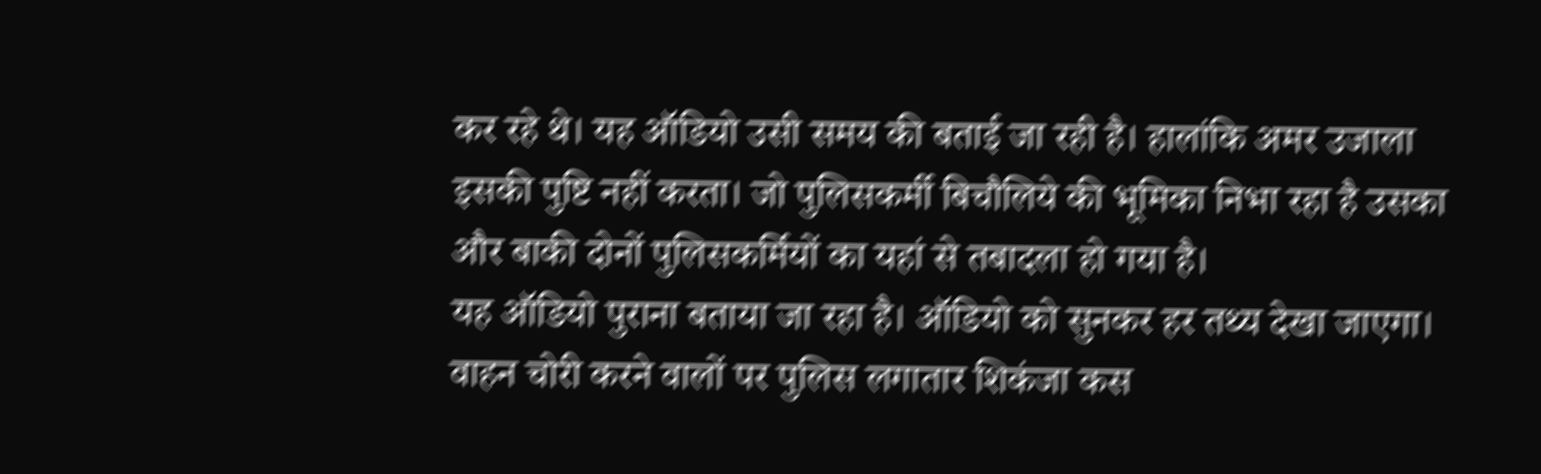कर रहे थे। यह ऑडियो उसी समय की बताई जा रही है। हालांकि अमर उजाला इसकी पुष्टि नहीं करता। जो पुलिसकर्मी बिचौलिये की भूमिका निभा रहा है उसका और बाकी दोनों पुलिसकर्मियों का यहां से तबादला हो गया है।
यह ऑडियो पुराना बताया जा रहा है। ऑडियो को सुनकर हर तथ्य देखा जाएगा। वाहन चोरी करने वालों पर पुलिस लगातार शिकंजा कस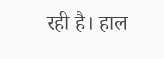रही है। हाल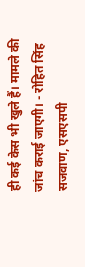ही कई केस भी खुले हैं। मामले की जांच कराई जाएगी। - रोहित सिंह सजवाण, एसएसपी